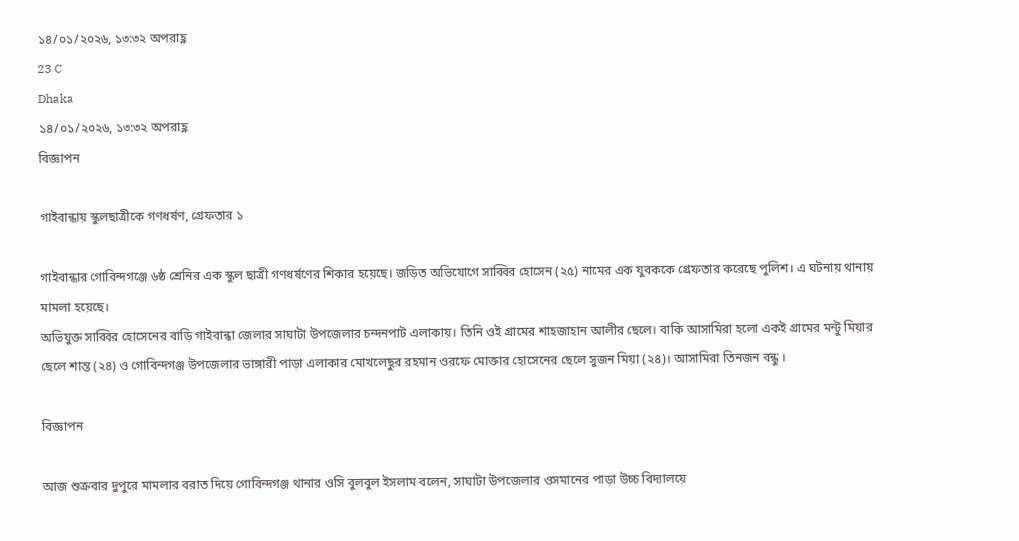১৪/০১/২০২৬, ১৩:৩২ অপরাহ্ণ
23 C
Dhaka
১৪/০১/২০২৬, ১৩:৩২ অপরাহ্ণ
বিজ্ঞাপন

গাইবান্ধায় স্কুলছাত্রীকে গণধর্ষণ, গ্রেফতার ১

গাইবান্ধার গোবিন্দগঞ্জে ৬ষ্ঠ শ্রেনির এক স্কুল ছাত্রী গণধর্ষণের শিকার হয়েছে। জড়িত অভিযোগে সাব্বির হোসেন (২৫) নামের এক যুবককে গ্রেফতার করেছে পুলিশ। এ ঘটনায় থানায় মামলা হয়েছে।
অভিযুক্ত সাব্বির হোসেনের বাড়ি গাইবান্ধা জেলার সাঘাটা উপজেলার চন্দনপাট এলাকায়। তিনি ওই গ্রামের শাহজাহান আলীর ছেলে। বাকি আসামিরা হলো একই গ্রামের মন্টু মিয়ার ছেলে শান্ত (২৪) ও গোবিন্দগঞ্জ উপজেলার ভাঙ্গারী পাড়া এলাকার মোখলেছুর রহমান ওরফে মোক্তার হোসেনের ছেলে সুজন মিয়া (২৪)। আসামিরা তিনজন বন্ধু ।

বিজ্ঞাপন

আজ শুক্রবার দুপুরে মামলার বরাত দিয়ে গোবিন্দগঞ্জ থানার ওসি বুলবুল ইসলাম বলেন, সাঘাটা উপজেলার ওসমানের পাড়া উচ্চ বিদ্যালয়ে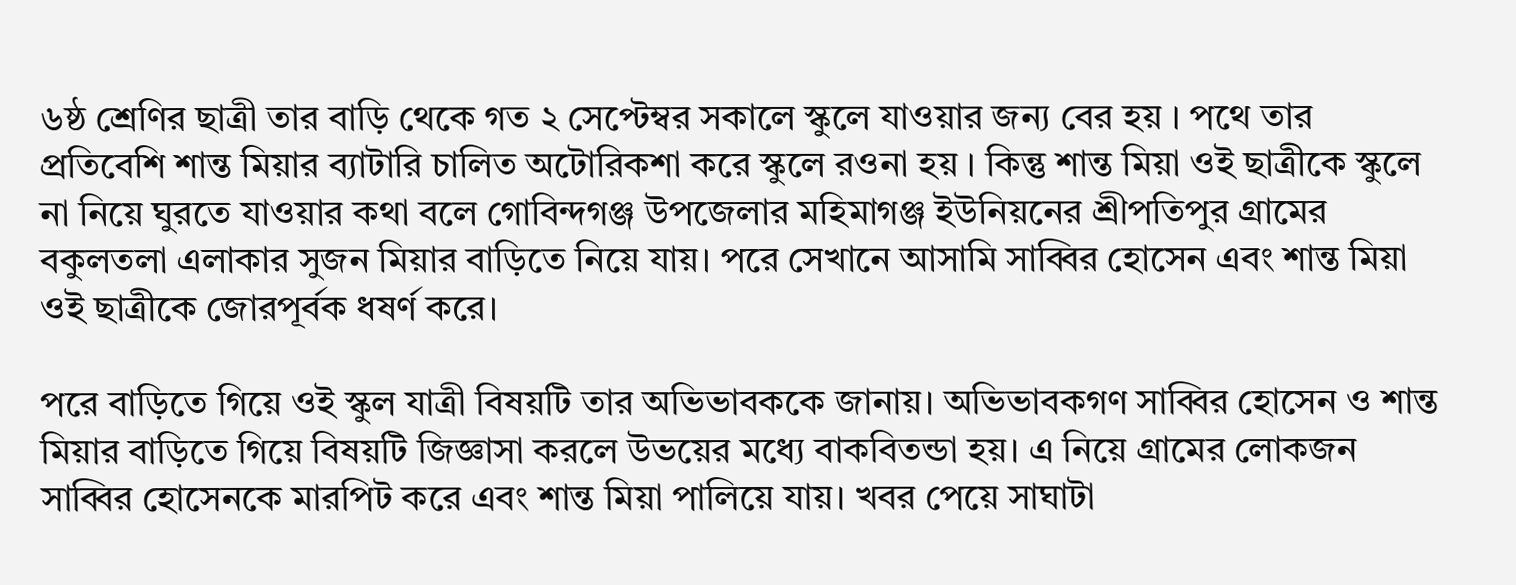৬ষ্ঠ শ্রেণির ছাত্রী তার বাড়ি থেকে গত ২ সেপ্টেম্বর সকালে স্কুলে যাওয়ার জন্য বের হয় । পথে তার প্রতিবেশি শান্ত মিয়ার ব্যাটারি চালিত অটোরিকশা করে স্কুলে রওনা হয় । কিন্তু শান্ত মিয়া ওই ছাত্রীকে স্কুলে না নিয়ে ঘুরতে যাওয়ার কথা বলে গোবিন্দগঞ্জ উপজেলার মহিমাগঞ্জ ইউনিয়নের শ্রীপতিপুর গ্রামের বকুলতলা এলাকার সুজন মিয়ার বাড়িতে নিয়ে যায়। পরে সেখানে আসামি সাব্বির হোসেন এবং শান্ত মিয়া ওই ছাত্রীকে জোরপূর্বক ধষর্ণ করে।

পরে বাড়িতে গিয়ে ওই স্কুল যাত্রী বিষয়টি তার অভিভাবককে জানায়। অভিভাবকগণ সাব্বির হোসেন ও শান্ত মিয়ার বাড়িতে গিয়ে বিষয়টি জিজ্ঞাসা করলে উভয়ের মধ্যে বাকবিতন্ডা হয়। এ নিয়ে গ্রামের লোকজন সাব্বির হোসেনকে মারপিট করে এবং শান্ত মিয়া পালিয়ে যায়। খবর পেয়ে সাঘাটা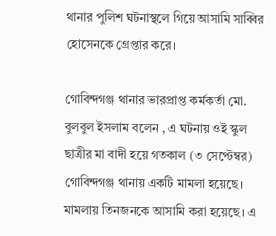থানার পুলিশ ঘটনাস্থলে গিয়ে আসামি সাব্বির হোসেনকে গ্রেপ্তার করে।

গোবিন্দগঞ্জ থানার ভারপ্রাপ্ত কর্মকর্তা মো. বুলবুল ইসলাম বলেন , এ ঘটনায় ওই স্কুল ছাত্রীর মা বাদী হয়ে গতকাল (৩ সেপ্টেম্বর) গোবিন্দগঞ্জ থানায় একটি মামলা হয়েছে। মামলায় তিনজনকে আসামি করা হয়েছে। এ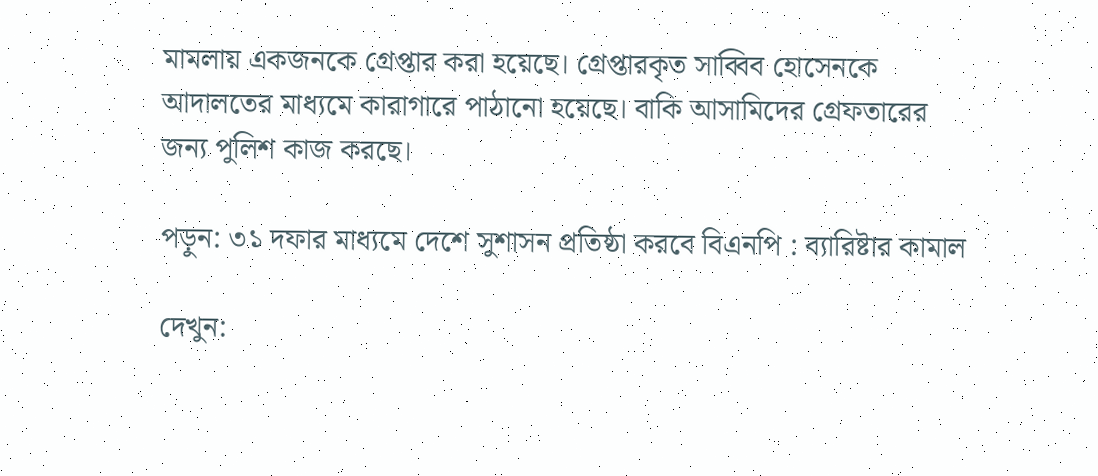মামলায় একজনকে গ্রেপ্তার করা হয়েছে। গ্রেপ্তারকৃত সাব্বিব হোসেনকে আদালতের মাধ্যমে কারাগারে পাঠানো হয়েছে। বাকি আসামিদের গ্রেফতারের জন্য পুলিশ কাজ করছে।

পড়ুন: ৩১ দফার মাধ্যমে দেশে সুশাসন প্রতিষ্ঠা করবে বিএনপি : ব্যারিষ্টার কামাল

দেখুন: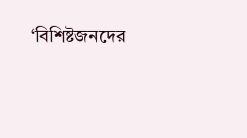‘বিশিষ্টজনদের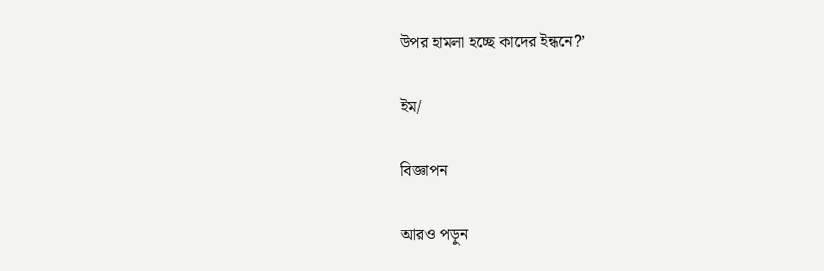উপর হামলা হচ্ছে কাদের ইন্ধনে?’

ইম/

বিজ্ঞাপন

আরও পড়ুন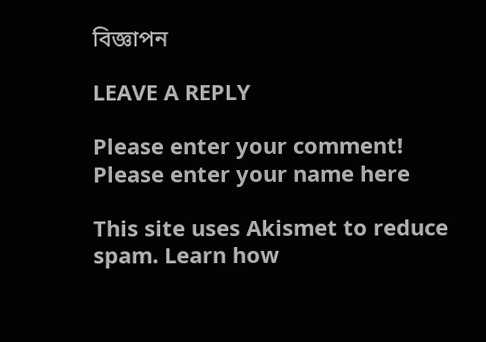বিজ্ঞাপন

LEAVE A REPLY

Please enter your comment!
Please enter your name here

This site uses Akismet to reduce spam. Learn how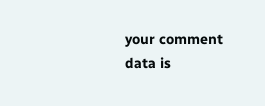your comment data is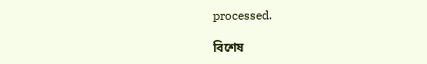processed.

বিশেষ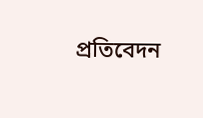প্রতিবেদন